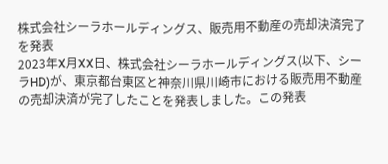株式会社シーラホールディングス、販売用不動産の売却決済完了を発表
2023年X月XX日、株式会社シーラホールディングス(以下、シーラHD)が、東京都台東区と神奈川県川崎市における販売用不動産の売却決済が完了したことを発表しました。この発表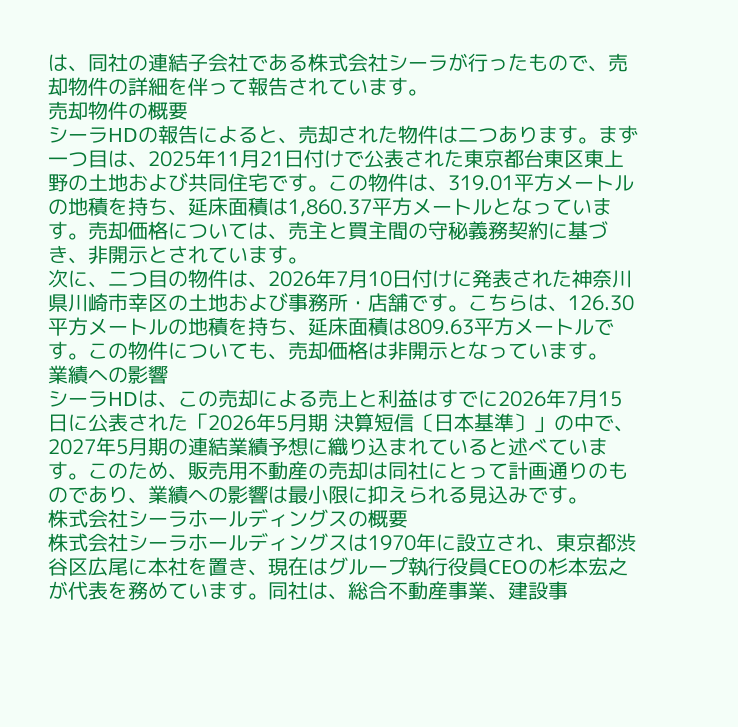は、同社の連結子会社である株式会社シーラが行ったもので、売却物件の詳細を伴って報告されています。
売却物件の概要
シーラHDの報告によると、売却された物件は二つあります。まず一つ目は、2025年11月21日付けで公表された東京都台東区東上野の土地および共同住宅です。この物件は、319.01平方メートルの地積を持ち、延床面積は1,860.37平方メートルとなっています。売却価格については、売主と買主間の守秘義務契約に基づき、非開示とされています。
次に、二つ目の物件は、2026年7月10日付けに発表された神奈川県川崎市幸区の土地および事務所・店舗です。こちらは、126.30平方メートルの地積を持ち、延床面積は809.63平方メートルです。この物件についても、売却価格は非開示となっています。
業績への影響
シーラHDは、この売却による売上と利益はすでに2026年7月15日に公表された「2026年5月期 決算短信〔日本基準〕」の中で、2027年5月期の連結業績予想に織り込まれていると述べています。このため、販売用不動産の売却は同社にとって計画通りのものであり、業績への影響は最小限に抑えられる見込みです。
株式会社シーラホールディングスの概要
株式会社シーラホールディングスは1970年に設立され、東京都渋谷区広尾に本社を置き、現在はグループ執行役員CEOの杉本宏之が代表を務めています。同社は、総合不動産事業、建設事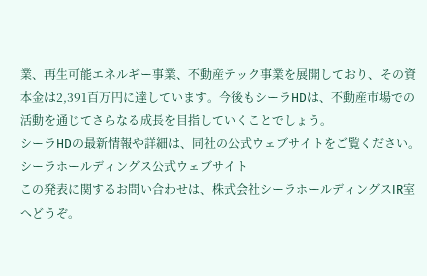業、再生可能エネルギー事業、不動産テック事業を展開しており、その資本金は2,391百万円に達しています。今後もシーラHDは、不動産市場での活動を通じてさらなる成長を目指していくことでしょう。
シーラHDの最新情報や詳細は、同社の公式ウェブサイトをご覧ください。
シーラホールディングス公式ウェブサイト
この発表に関するお問い合わせは、株式会社シーラホールディングスIR室へどうぞ。